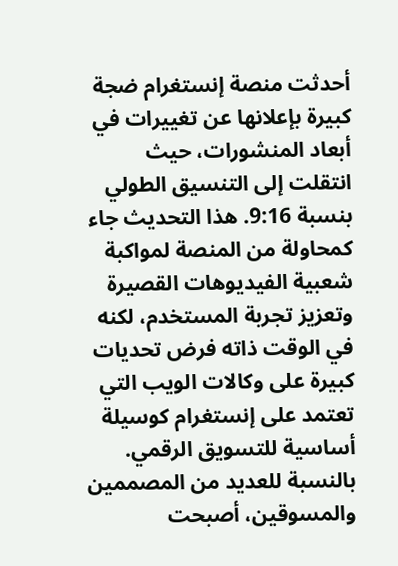أحدثت منصة إنستغرام ضجة كبيرة بإعلانها عن تغييرات في أبعاد المنشورات، حيث انتقلت إلى التنسيق الطولي بنسبة 9:16. هذا التحديث جاء كمحاولة من المنصة لمواكبة شعبية الفيديوهات القصيرة وتعزيز تجربة المستخدم، لكنه في الوقت ذاته فرض تحديات كبيرة على وكالات الويب التي تعتمد على إنستغرام كوسيلة أساسية للتسويق الرقمي. بالنسبة للعديد من المصممين والمسوقين، أصبحت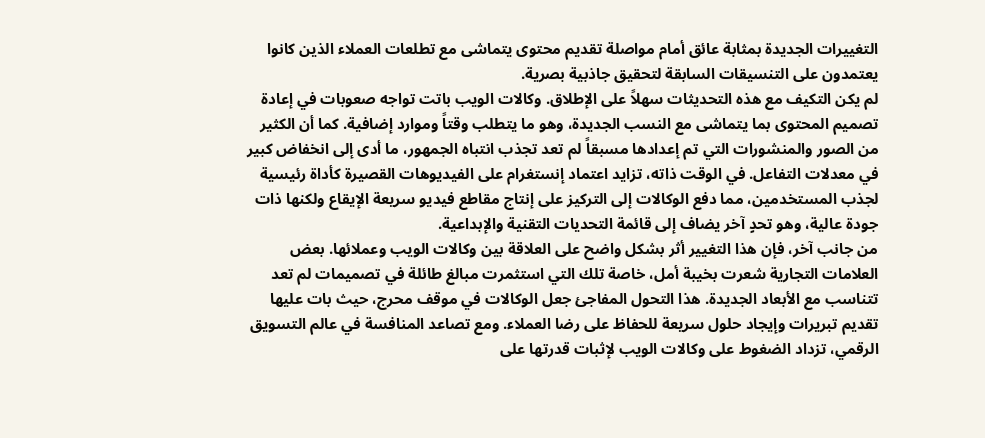التغييرات الجديدة بمثابة عائق أمام مواصلة تقديم محتوى يتماشى مع تطلعات العملاء الذين كانوا يعتمدون على التنسيقات السابقة لتحقيق جاذبية بصرية.
لم يكن التكيف مع هذه التحديثات سهلاً على الإطلاق. وكالات الويب باتت تواجه صعوبات في إعادة تصميم المحتوى بما يتماشى مع النسب الجديدة، وهو ما يتطلب وقتاً وموارد إضافية. كما أن الكثير من الصور والمنشورات التي تم إعدادها مسبقاً لم تعد تجذب انتباه الجمهور، ما أدى إلى انخفاض كبير في معدلات التفاعل. في الوقت ذاته، تزايد اعتماد إنستغرام على الفيديوهات القصيرة كأداة رئيسية لجذب المستخدمين، مما دفع الوكالات إلى التركيز على إنتاج مقاطع فيديو سريعة الإيقاع ولكنها ذات جودة عالية، وهو تحدٍ آخر يضاف إلى قائمة التحديات التقنية والإبداعية.
من جانب آخر، فإن هذا التغيير أثر بشكل واضح على العلاقة بين وكالات الويب وعملائها. بعض العلامات التجارية شعرت بخيبة أمل، خاصة تلك التي استثمرت مبالغ طائلة في تصميمات لم تعد تتناسب مع الأبعاد الجديدة. هذا التحول المفاجئ جعل الوكالات في موقف محرج، حيث بات عليها تقديم تبريرات وإيجاد حلول سريعة للحفاظ على رضا العملاء. ومع تصاعد المنافسة في عالم التسويق الرقمي، تزداد الضغوط على وكالات الويب لإثبات قدرتها على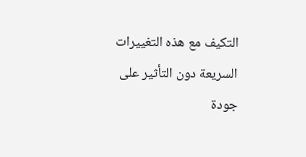التكيف مع هذه التغييرات السريعة دون التأثير على جودة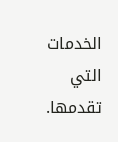الخدمات التي تقدمها.